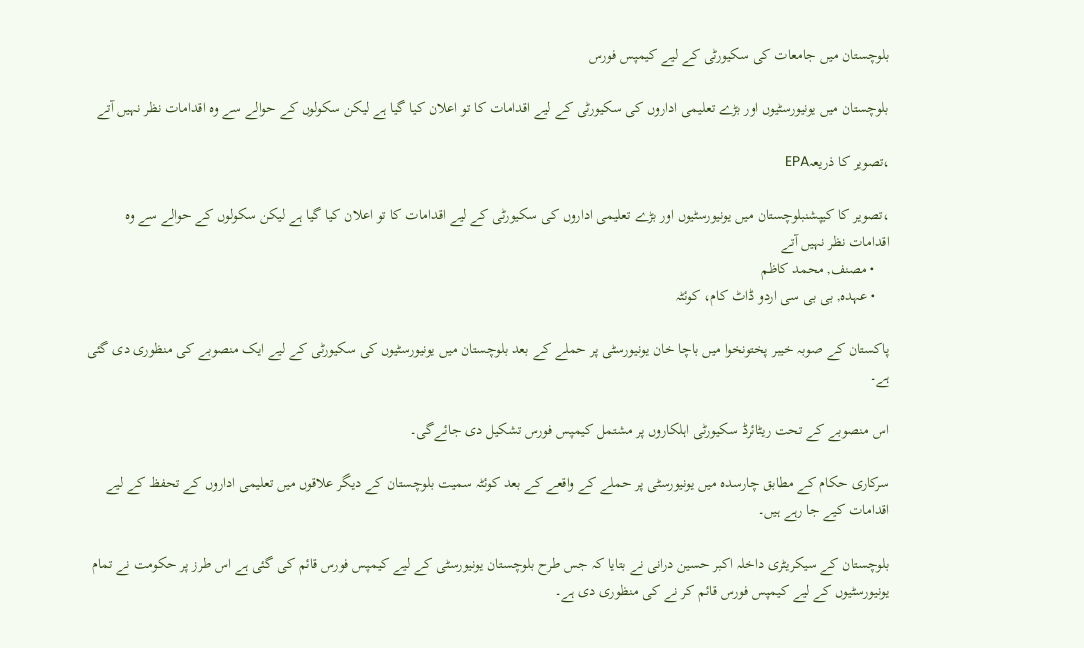بلوچستان میں جامعات کی سکیورٹی کے لیے کیمپس فورس

بلوچستان میں یونیورسٹیوں اور بڑے تعلیمی اداروں کی سکیورٹی کے لیے اقدامات کا تو اعلان کیا گیا ہے لیکن سکولوں کے حوالے سے وہ اقدامات نظر نہیں آتے

،تصویر کا ذریعہEPA

،تصویر کا کیپشنبلوچستان میں یونیورسٹیوں اور بڑے تعلیمی اداروں کی سکیورٹی کے لیے اقدامات کا تو اعلان کیا گیا ہے لیکن سکولوں کے حوالے سے وہ اقدامات نظر نہیں آتے
    • مصنف, محمد کاظم
    • عہدہ, بی بی سی اردو ڈاٹ کام، کوئٹہ

پاکستان کے صوبہ خیبر پختونخوا میں باچا خان یونیورسٹی پر حملے کے بعد بلوچستان میں یونیورسٹیوں کی سکیورٹی کے لیے ایک منصوبے کی منظوری دی گئی ہے۔

اس منصوبے کے تحت ریٹائرڈ سکیورٹی اہلکاروں پر مشتمل کیمپس فورس تشکیل دی جائےگی۔

سرکاری حکام کے مطابق چارسدہ میں یونیورسٹی پر حملے کے واقعے کے بعد کوئٹہ سمیت بلوچستان کے دیگر علاقوں میں تعلیمی اداروں کے تحفظ کے لیے اقدامات کیے جا رہے ہیں۔

بلوچستان کے سیکریٹری داخلہ اکبر حسین درانی نے بتایا کہ جس طرح بلوچستان یونیورسٹی کے لیے کیمپس فورس قائم کی گئی ہے اس طرز پر حکومت نے تمام یونیورسٹیوں کے لیے کیمپس فورس قائم کر نے کی منظوری دی ہے۔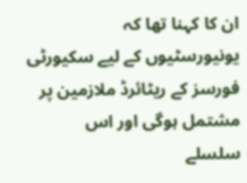ان کا کہنا تھا کہ یونیورسٹیوں کے لیے سکیورٹی فورسز کے ریٹائرڈ ملازمین پر مشتمل ہوگی اور اس سلسلے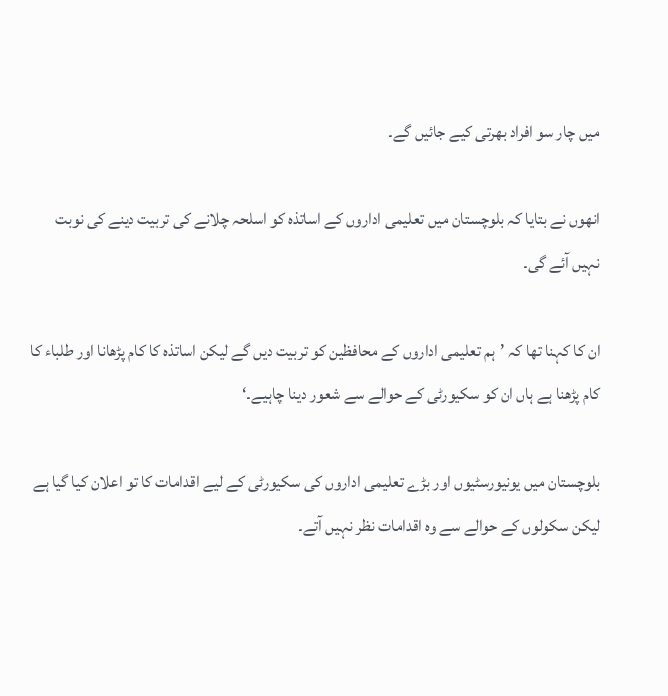میں چار سو افراد بھرتی کیے جائیں گے۔

انھوں نے بتایا کہ بلوچستان میں تعلیمی اداروں کے اساتذہ کو اسلحہ چلانے کی تربیت دینے کی نوبت نہیں آئے گی۔

ان کا کہنا تھا کہ ’ہم تعلیمی اداروں کے محافظین کو تربیت دیں گے لیکن اساتذہ کا کام پڑھانا اور طلباء کا کام پڑھنا ہے ہاں ان کو سکیورٹی کے حوالے سے شعور دینا چاہیے۔‘

بلوچستان میں یونیورسٹیوں اور بڑے تعلیمی اداروں کی سکیورٹی کے لیے اقدامات کا تو اعلان کیا گیا ہے لیکن سکولوں کے حوالے سے وہ اقدامات نظر نہیں آتے۔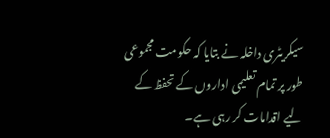سیکریٹری داخلہ نے بتایا کہ حکومت مجموعی طور پر تمام تعلیمی اداروں کے تحفظ کے لیے اقدامات کر رہی ہے۔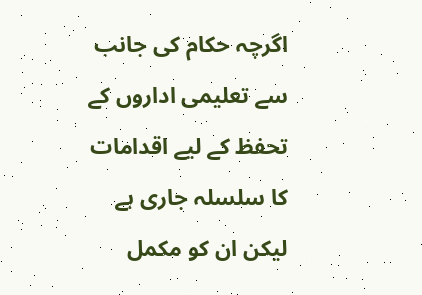اگرچہ حکام کی جانب سے تعلیمی اداروں کے تحفظ کے لیے اقدامات کا سلسلہ جاری ہے لیکن ان کو مکمل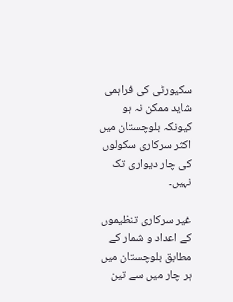سکیورٹی کی فراہمی شاید ممکن نہ ہو کیونکہ بلوچستان میں اکثر سرکاری سکولوں کی چار دیواری تک نہیں۔

غیر سرکاری تنظیموں کے اعداد و شمار کے مطابق بلوچستان میں ہر چار میں سے تین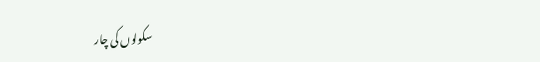سکولوں کی چار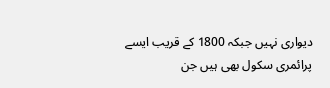دیواری نہیں جبکہ 1800 کے قریب ایسے پرائمری سکول بھی ہیں جن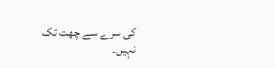کی سرے سے چھت تک نہیں۔